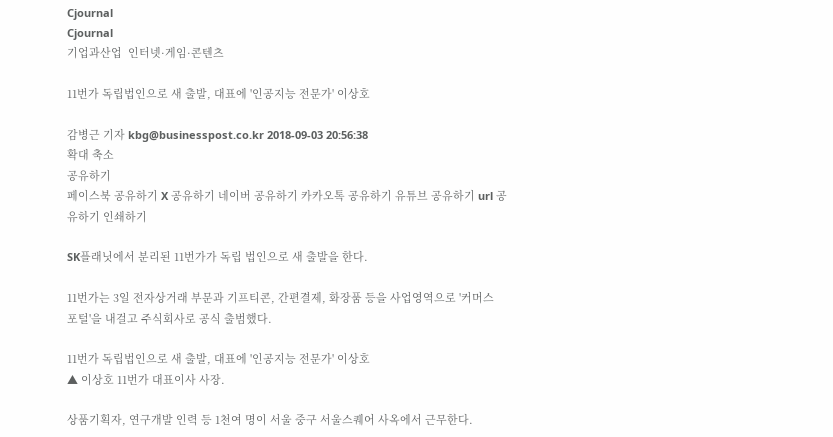Cjournal
Cjournal
기업과산업  인터넷·게임·콘텐츠

11번가 독립법인으로 새 출발, 대표에 '인공지능 전문가' 이상호

감병근 기자 kbg@businesspost.co.kr 2018-09-03 20:56:38
확대 축소
공유하기
페이스북 공유하기 X 공유하기 네이버 공유하기 카카오톡 공유하기 유튜브 공유하기 url 공유하기 인쇄하기

SK플래닛에서 분리된 11번가가 독립 법인으로 새 출발을 한다.

11번가는 3일 전자상거래 부문과 기프티콘, 간편결제, 화장품 등을 사업영역으로 '커머스 포털'을 내걸고 주식회사로 공식 출범했다.

11번가 독립법인으로 새 출발, 대표에 '인공지능 전문가' 이상호
▲ 이상호 11번가 대표이사 사장.

상품기획자, 연구개발 인력 등 1천여 명이 서울 중구 서울스퀘어 사옥에서 근무한다.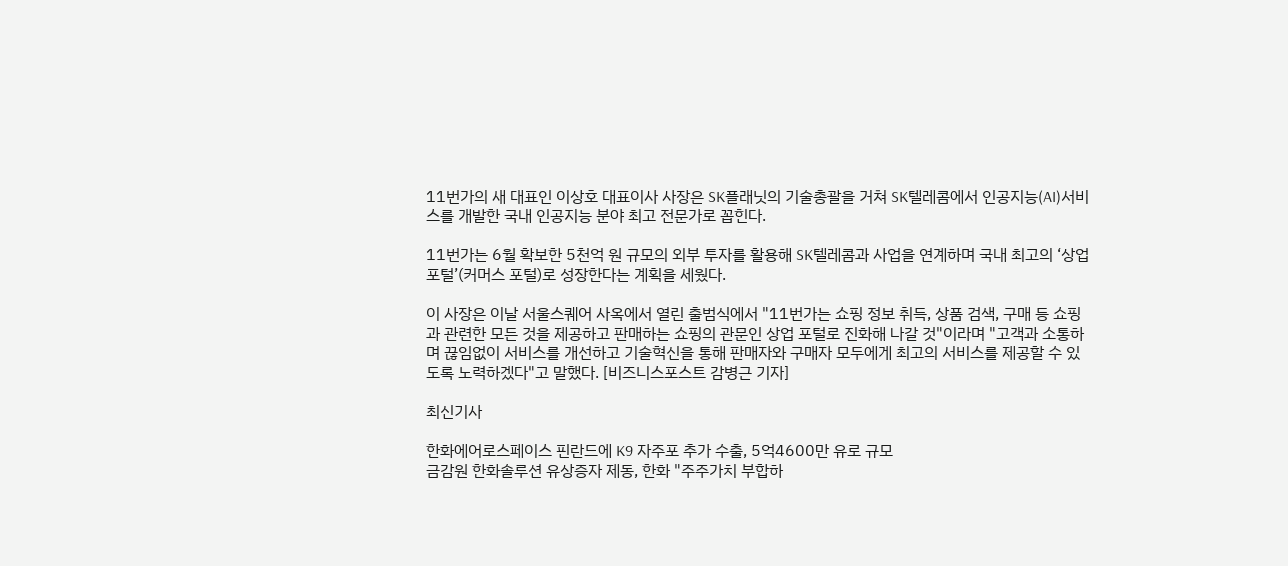11번가의 새 대표인 이상호 대표이사 사장은 SK플래닛의 기술총괄을 거쳐 SK텔레콤에서 인공지능(AI)서비스를 개발한 국내 인공지능 분야 최고 전문가로 꼽힌다.

11번가는 6월 확보한 5천억 원 규모의 외부 투자를 활용해 SK텔레콤과 사업을 연계하며 국내 최고의 ‘상업 포털’(커머스 포털)로 성장한다는 계획을 세웠다.

이 사장은 이날 서울스퀘어 사옥에서 열린 출범식에서 "11번가는 쇼핑 정보 취득, 상품 검색, 구매 등 쇼핑과 관련한 모든 것을 제공하고 판매하는 쇼핑의 관문인 상업 포털로 진화해 나갈 것"이라며 "고객과 소통하며 끊임없이 서비스를 개선하고 기술혁신을 통해 판매자와 구매자 모두에게 최고의 서비스를 제공할 수 있도록 노력하겠다"고 말했다. [비즈니스포스트 감병근 기자]

최신기사

한화에어로스페이스 핀란드에 K9 자주포 추가 수출, 5억4600만 유로 규모
금감원 한화솔루션 유상증자 제동, 한화 "주주가치 부합하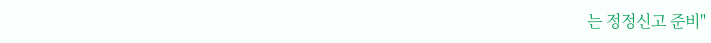는 정정신고 준비"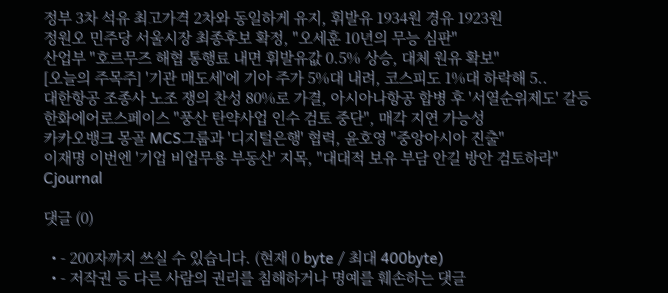정부 3차 석유 최고가격 2차와 동일하게 유지, 휘발유 1934원 경유 1923원
정원오 민주당 서울시장 최종후보 확정, "오세훈 10년의 무능 심판"
산업부 "호르무즈 해협 통행료 내면 휘발유값 0.5% 상승, 대체 원유 확보"
[오늘의 주목주] '기관 매도세'에 기아 주가 5%대 내려, 코스피도 1%대 하락해 5..
대한항공 조종사 노조 쟁의 찬성 80%로 가결, 아시아나항공 합병 후 '서열순위제도' 갈등
한화에어로스페이스 "풍산 탄약사업 인수 검토 중단", 매각 지연 가능성
카카오뱅크 몽골 MCS그룹과 '디지털은행' 협력, 윤호영 "중앙아시아 진출"
이재명 이번엔 '기업 비업무용 부동산' 지목, "대대적 보유 부담 안길 방안 검토하라"
Cjournal

댓글 (0)

  • - 200자까지 쓰실 수 있습니다. (현재 0 byte / 최대 400byte)
  • - 저작권 등 다른 사람의 권리를 침해하거나 명예를 훼손하는 댓글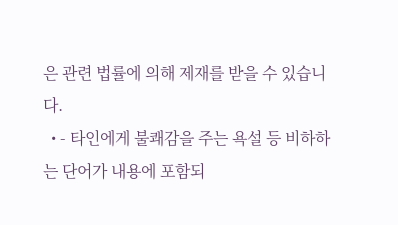은 관련 법률에 의해 제재를 받을 수 있습니다.
  • - 타인에게 불쾌감을 주는 욕설 등 비하하는 단어가 내용에 포함되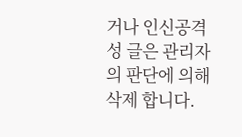거나 인신공격성 글은 관리자의 판단에 의해 삭제 합니다.